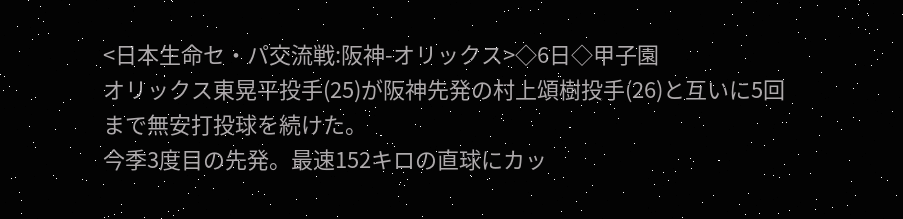<日本生命セ・パ交流戦:阪神-オリックス>◇6日◇甲子園
オリックス東晃平投手(25)が阪神先発の村上頌樹投手(26)と互いに5回まで無安打投球を続けた。
今季3度目の先発。最速152キロの直球にカッ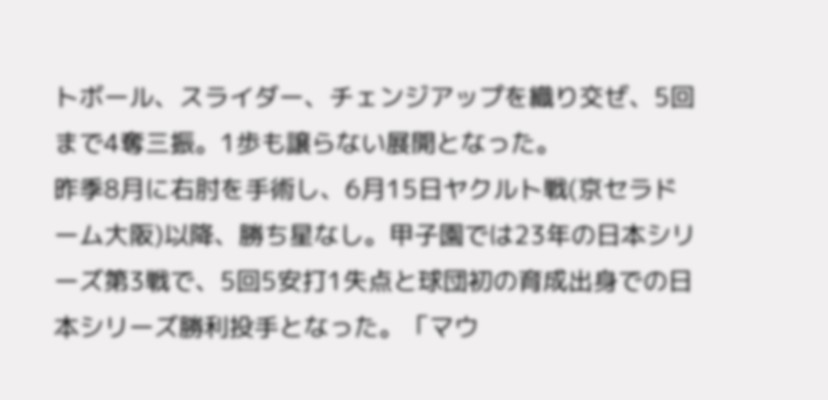トボール、スライダー、チェンジアップを織り交ぜ、5回まで4奪三振。1歩も譲らない展開となった。
昨季8月に右肘を手術し、6月15日ヤクルト戦(京セラドーム大阪)以降、勝ち星なし。甲子園では23年の日本シリーズ第3戦で、5回5安打1失点と球団初の育成出身での日本シリーズ勝利投手となった。「マウ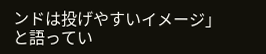ンドは投げやすいイメージ」と語ってい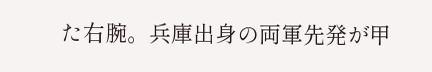た右腕。兵庫出身の両軍先発が甲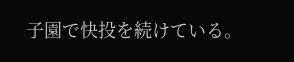子園で快投を続けている。